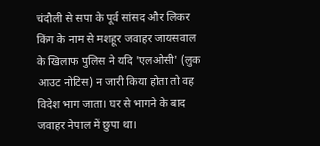चंदौली से सपा के पूर्व सांसद और लिकर किंग के नाम से मशहूर जवाहर जायसवाल के खिलाफ पुलिस ने यदि 'एलओसी' (लुक आउट नोटिस) न जारी किया होता तो वह विदेश भाग जाता। घर से भागने के बाद जवाहर नेपाल में छुपा था।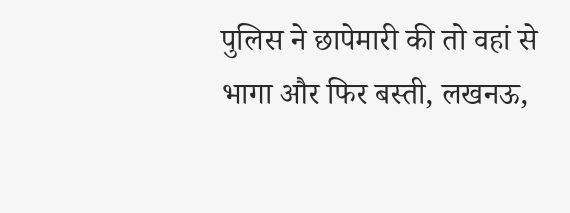पुलिस ने छापेमारी की तो वहां से भागा और फिर बस्ती, लखनऊ,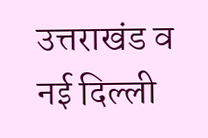उत्तराखंड व नई दिल्ली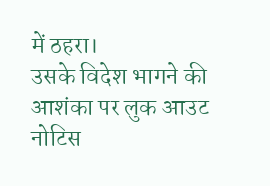में ठहरा।
उसके विदेश भागने की आशंका पर लुक आउट नोटिस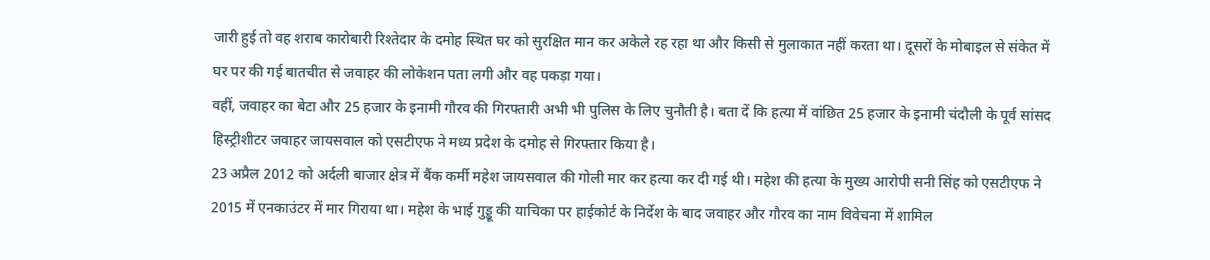जारी हुई तो वह शराब कारोबारी रिश्तेदार के दमोह स्थित घर को सुरक्षित मान कर अकेले रह रहा था और किसी से मुलाकात नहीं करता था। दूसरों के मोबाइल से संकेत में घर पर की गई बातचीत से जवाहर की लोकेशन पता लगी और वह पकड़ा गया।
वहीं, जवाहर का बेटा और 25 हजार के इनामी गौरव की गिरफ्तारी अभी भी पुलिस के लिए चुनौती है। बता दें कि हत्या में वांछित 25 हजार के इनामी चंदौली के पूर्व सांसद हिस्ट्रीशीटर जवाहर जायसवाल को एसटीएफ ने मध्य प्रदेश के दमोह से गिरफ्तार किया है।
23 अप्रैल 2012 को अर्दली बाजार क्षेत्र में बैंक कर्मी महेश जायसवाल की गोली मार कर हत्या कर दी गई थी। महेश की हत्या के मुख्य आरोपी सनी सिंह को एसटीएफ ने 2015 में एनकाउंटर में मार गिराया था। महेश के भाई गुड्डू की याचिका पर हाईकोर्ट के निर्देश के बाद जवाहर और गौरव का नाम विवेचना में शामिल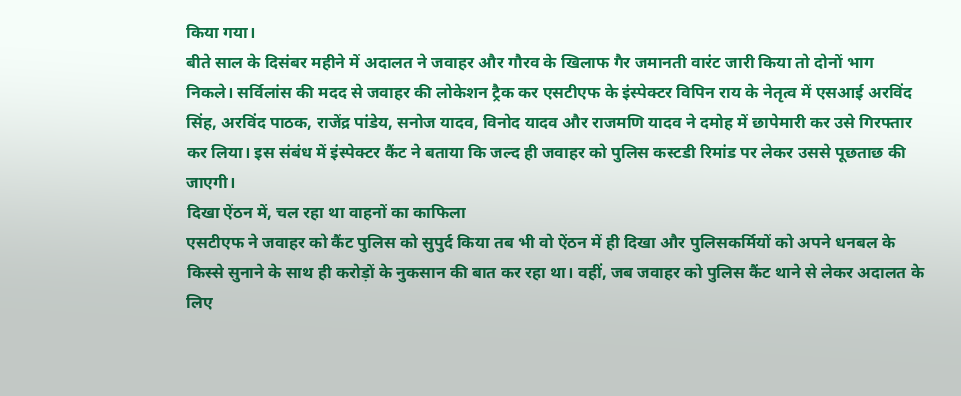किया गया।
बीते साल के दिसंबर महीने में अदालत ने जवाहर और गौरव के खिलाफ गैर जमानती वारंट जारी किया तो दोनों भाग निकले। सर्विलांस की मदद से जवाहर की लोकेशन ट्रैक कर एसटीएफ के इंस्पेक्टर विपिन राय के नेतृत्व में एसआई अरविंद सिंह, अरविंद पाठक, राजेंद्र पांडेय, सनोज यादव, विनोद यादव और राजमणि यादव ने दमोह में छापेमारी कर उसे गिरफ्तार कर लिया। इस संबंध में इंस्पेक्टर कैंट ने बताया कि जल्द ही जवाहर को पुलिस कस्टडी रिमांड पर लेकर उससे पूछताछ की जाएगी।
दिखा ऐंठन में, चल रहा था वाहनों का काफिला
एसटीएफ ने जवाहर को कैंट पुलिस को सुपुर्द किया तब भी वो ऐंठन में ही दिखा और पुलिसकर्मियों को अपने धनबल के किस्से सुनाने के साथ ही करोड़ों के नुकसान की बात कर रहा था। वहीं, जब जवाहर को पुलिस कैंट थाने से लेकर अदालत के लिए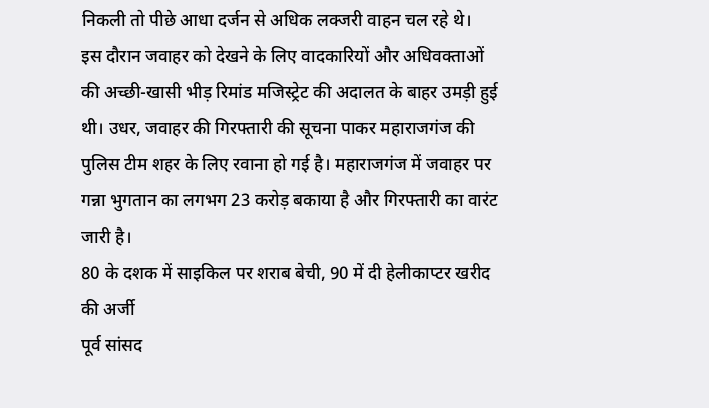निकली तो पीछे आधा दर्जन से अधिक लक्जरी वाहन चल रहे थे।
इस दौरान जवाहर को देखने के लिए वादकारियों और अधिवक्ताओं की अच्छी-खासी भीड़ रिमांड मजिस्ट्रेट की अदालत के बाहर उमड़ी हुई थी। उधर, जवाहर की गिरफ्तारी की सूचना पाकर महाराजगंज की पुलिस टीम शहर के लिए रवाना हो गई है। महाराजगंज में जवाहर पर गन्ना भुगतान का लगभग 23 करोड़ बकाया है और गिरफ्तारी का वारंट जारी है।
80 के दशक में साइकिल पर शराब बेची, 90 में दी हेलीकाप्टर खरीद की अर्जी
पूर्व सांसद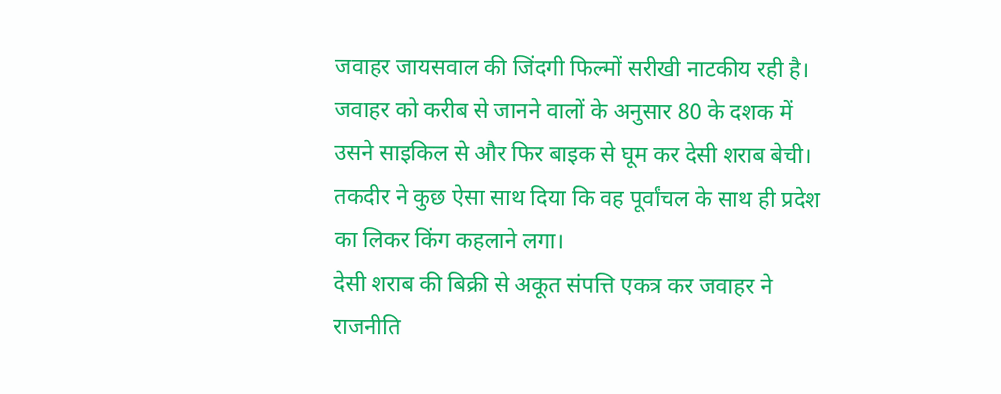जवाहर जायसवाल की जिंदगी फिल्मों सरीखी नाटकीय रही है। जवाहर को करीब से जानने वालों के अनुसार 80 के दशक में उसने साइकिल से और फिर बाइक से घूम कर देसी शराब बेची। तकदीर ने कुछ ऐसा साथ दिया कि वह पूर्वांचल के साथ ही प्रदेश का लिकर किंग कहलाने लगा।
देसी शराब की बिक्री से अकूत संपत्ति एकत्र कर जवाहर ने राजनीति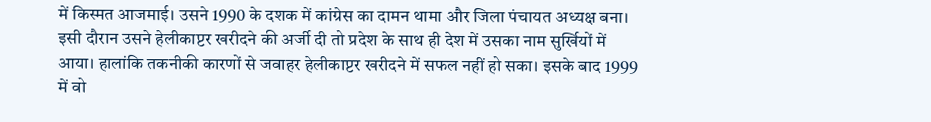में किस्मत आजमाई। उसने 1990 के दशक में कांग्रेस का दामन थामा और जिला पंचायत अध्यक्ष बना। इसी दौरान उसने हेलीकाप्टर खरीदने की अर्जी दी तो प्रदेश के साथ ही देश में उसका नाम सुर्खियों में आया। हालांकि तकनीकी कारणों से जवाहर हेलीकाप्टर खरीदने में सफल नहीं हो सका। इसके बाद 1999 में वो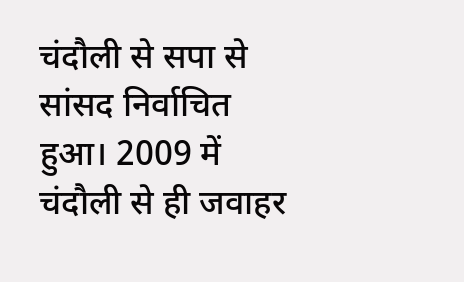चंदौली से सपा से सांसद निर्वाचित हुआ। 2009 में चंदौली से ही जवाहर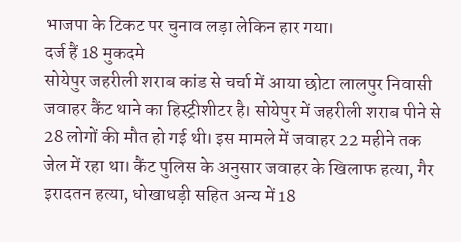भाजपा के टिकट पर चुनाव लड़ा लेकिन हार गया।
दर्ज हैं 18 मुकदमे
सोयेपुर जहरीली शराब कांड से चर्चा में आया छोटा लालपुर निवासी जवाहर कैंट थाने का हिस्ट्रीशीटर है। सोयेपुर में जहरीली शराब पीने से 28 लोगों की मौत हो गई थी। इस मामले में जवाहर 22 महीने तक जेल में रहा था। कैंट पुलिस के अनुसार जवाहर के खिलाफ हत्या, गैर इरादतन हत्या, धोखाधड़ी सहित अन्य में 18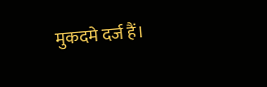मुकदमे दर्ज हैं।